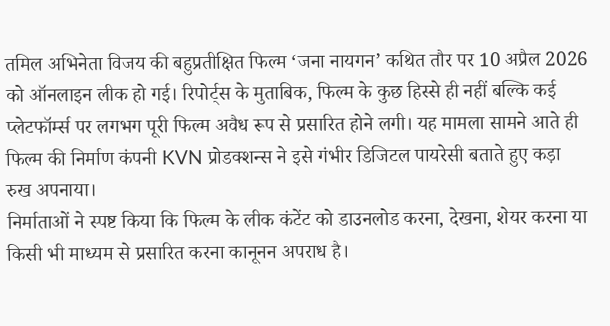तमिल अभिनेता विजय की बहुप्रतीक्षित फिल्म ‘जना नायगन’ कथित तौर पर 10 अप्रैल 2026 को ऑनलाइन लीक हो गई। रिपोर्ट्स के मुताबिक, फिल्म के कुछ हिस्से ही नहीं बल्कि कई प्लेटफॉर्म्स पर लगभग पूरी फिल्म अवैध रूप से प्रसारित होने लगी। यह मामला सामने आते ही फिल्म की निर्माण कंपनी KVN प्रोडक्शन्स ने इसे गंभीर डिजिटल पायरेसी बताते हुए कड़ा रुख अपनाया।
निर्माताओं ने स्पष्ट किया कि फिल्म के लीक कंटेंट को डाउनलोड करना, देखना, शेयर करना या किसी भी माध्यम से प्रसारित करना कानूनन अपराध है।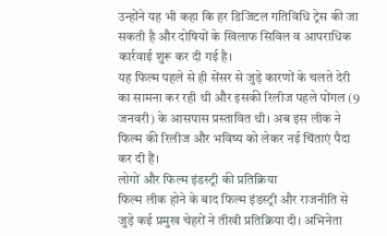उन्होंने यह भी कहा कि हर डिजिटल गतिविधि ट्रेस की जा सकती है और दोषियों के खिलाफ सिविल व आपराधिक कार्रवाई शुरू कर दी गई है।
यह फिल्म पहले से ही सेंसर से जुड़े कारणों के चलते देरी का सामना कर रही थी और इसकी रिलीज पहले पोंगल (9 जनवरी) के आसपास प्रस्तावित थी। अब इस लीक ने फिल्म की रिलीज और भविष्य को लेकर नई चिंताएं पैदा कर दी हैं।
लोगों और फिल्म इंडस्ट्री की प्रतिक्रिया
फिल्म लीक होने के बाद फिल्म इंडस्ट्री और राजनीति से जुड़े कई प्रमुख चेहरों ने तीखी प्रतिक्रिया दी। अभिनेता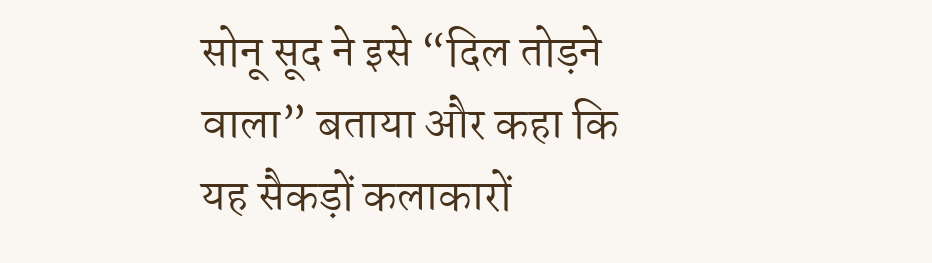सोनू सूद ने इसे “दिल तोड़ने वाला” बताया और कहा कि यह सैकड़ों कलाकारों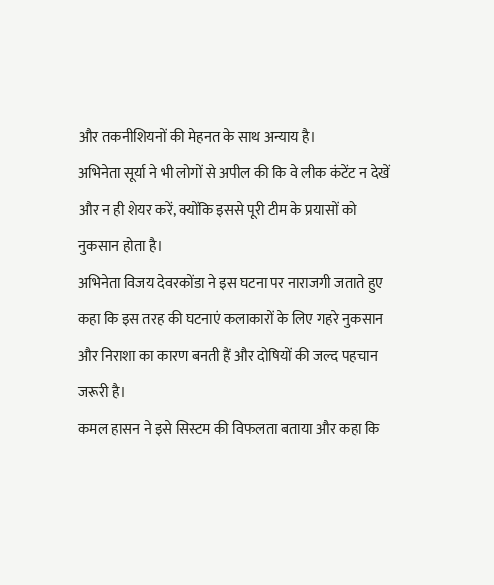और तकनीशियनों की मेहनत के साथ अन्याय है।
अभिनेता सूर्या ने भी लोगों से अपील की कि वे लीक कंटेंट न देखें और न ही शेयर करें, क्योंकि इससे पूरी टीम के प्रयासों को नुकसान होता है।
अभिनेता विजय देवरकोंडा ने इस घटना पर नाराजगी जताते हुए कहा कि इस तरह की घटनाएं कलाकारों के लिए गहरे नुकसान और निराशा का कारण बनती हैं और दोषियों की जल्द पहचान जरूरी है।
कमल हासन ने इसे सिस्टम की विफलता बताया और कहा कि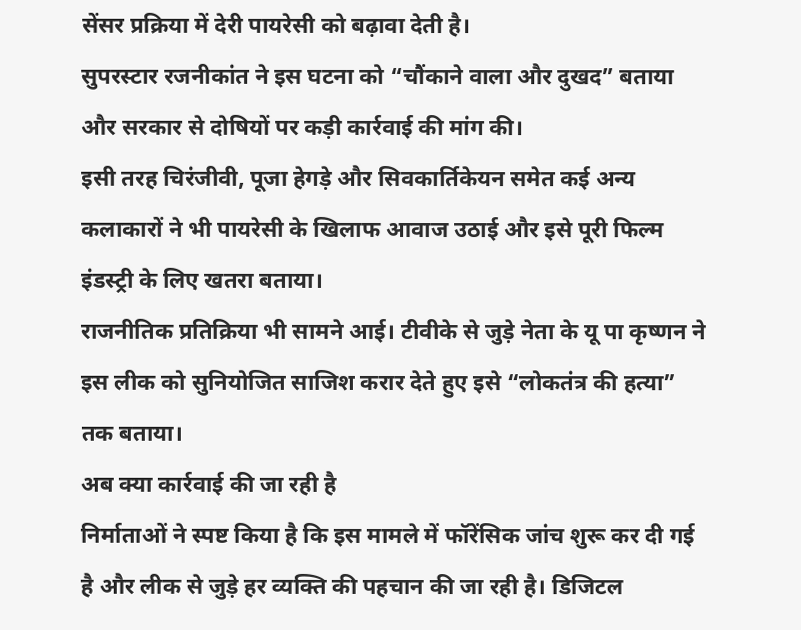सेंसर प्रक्रिया में देरी पायरेसी को बढ़ावा देती है।
सुपरस्टार रजनीकांत ने इस घटना को “चौंकाने वाला और दुखद” बताया और सरकार से दोषियों पर कड़ी कार्रवाई की मांग की।
इसी तरह चिरंजीवी, पूजा हेगड़े और सिवकार्तिकेयन समेत कई अन्य कलाकारों ने भी पायरेसी के खिलाफ आवाज उठाई और इसे पूरी फिल्म इंडस्ट्री के लिए खतरा बताया।
राजनीतिक प्रतिक्रिया भी सामने आई। टीवीके से जुड़े नेता के यू पा कृष्णन ने इस लीक को सुनियोजित साजिश करार देते हुए इसे “लोकतंत्र की हत्या” तक बताया।
अब क्या कार्रवाई की जा रही है
निर्माताओं ने स्पष्ट किया है कि इस मामले में फॉरेंसिक जांच शुरू कर दी गई है और लीक से जुड़े हर व्यक्ति की पहचान की जा रही है। डिजिटल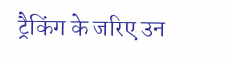ट्रैकिंग के जरिए उन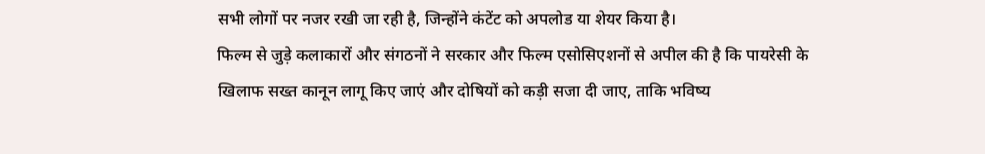सभी लोगों पर नजर रखी जा रही है, जिन्होंने कंटेंट को अपलोड या शेयर किया है।
फिल्म से जुड़े कलाकारों और संगठनों ने सरकार और फिल्म एसोसिएशनों से अपील की है कि पायरेसी के खिलाफ सख्त कानून लागू किए जाएं और दोषियों को कड़ी सजा दी जाए, ताकि भविष्य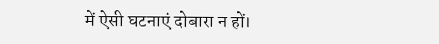में ऐसी घटनाएं दोबारा न हों।